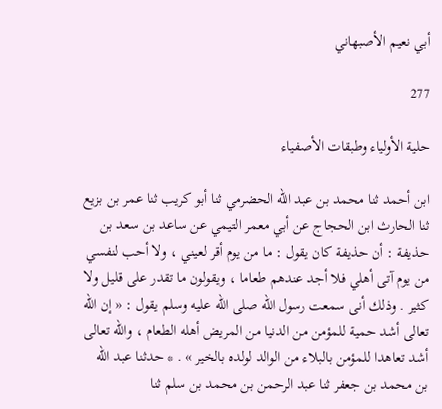أبي نعيم الأصبهاني

277

حلية الأولياء وطبقات الأصفياء

ابن أحمد ثنا محمد بن عبد اللّه الحضرمي ثنا أبو كريب ثنا عمر بن بزيع ثنا الحارث ابن الحجاج عن أبي معمر التيمي عن ساعد بن سعد بن حذيفة : أن حذيفة كان يقول : ما من يوم أقر لعيني ، ولا أحب لنفسي من يوم آتى أهلي فلا أجد عندهم طعاما ، ويقولون ما تقدر على قليل ولا كثير . وذلك أنى سمعت رسول اللّه صلى اللّه عليه وسلم يقول : « إن اللّه تعالى أشد حمية للمؤمن من الدنيا من المريض أهله الطعام ، واللّه تعالى أشد تعاهدا للمؤمن بالبلاء من الوالد لولده بالخير » . * حدثنا عبد اللّه بن محمد بن جعفر ثنا عبد الرحمن بن محمد بن سلم ثنا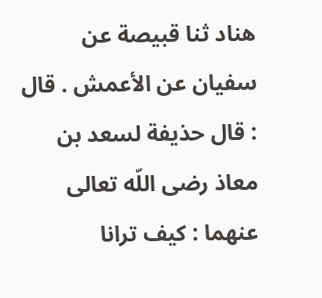هناد ثنا قبيصة عن سفيان عن الأعمش . قال : قال حذيفة لسعد بن معاذ رضى اللّه تعالى عنهما : كيف ترانا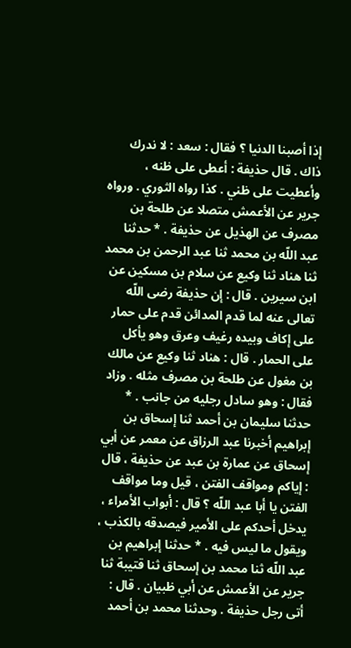إذا أصبنا الدنيا ؟ فقال : سعد : لا ندرك ذاك . قال حذيفة : أعطى على ظنه ، وأعطيت على ظني . كذا رواه الثوري . ورواه جرير عن الأعمش متصلا عن طلحة بن مصرف عن الهذيل عن حذيفة . * حدثنا عبد اللّه بن محمد ثنا عبد الرحمن بن محمد ثنا هناد ثنا وكيع عن سلام بن مسكين عن ابن سيرين . قال : إن حذيفة رضى اللّه تعالى عنه لما قدم المدائن قدم على حمار على إكاف وبيده رغيف وعرق وهو يأكل على الحمار . قال : هناد ثنا وكيع عن مالك بن مغول عن طلحة بن مصرف مثله . وزاد فقال : وهو سادل رجليه من جانب . * حدثنا سليمان بن أحمد ثنا إسحاق بن إبراهيم أخبرنا عبد الرزاق عن معمر عن أبي إسحاق عن عمارة بن عبد عن حذيفة ، قال : إياكم ومواقف الفتن ، قيل وما مواقف الفتن يا أبا عبد اللّه ؟ قال : أبواب الأمراء ، يدخل أحدكم على الأمير فيصدقه بالكذب ، ويقول ما ليس فيه . * حدثنا إبراهيم بن عبد اللّه ثنا محمد بن إسحاق ثنا قتيبة ثنا جرير عن الأعمش عن أبي ظبيان . قال : أتى رجل حذيفة . وحدثنا محمد بن أحمد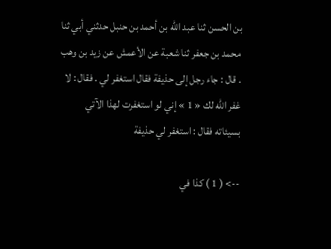بن الحسن ثنا عبد اللّه بن أحمد بن حنبل حدثني أبي ثنا محمد بن جعفر ثنا شعبة عن الأعمش عن زيد بن وهب . قال : جاء رجل إلى حذيفة فقال استغفر لي . فقال : لا غفر اللّه لك « 1 » إني لو استغفرت لهذا الآتي بسيئاته فقال : استغفر لي حذيفة

--> ( 1 ) كذا في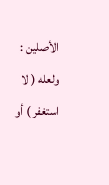الأصلين : ولعله ( لا استغفر ) أو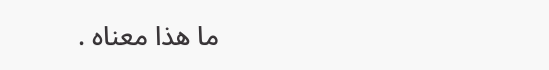ما هذا معناه .